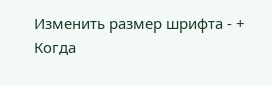Изменить размер шрифта - +
Когда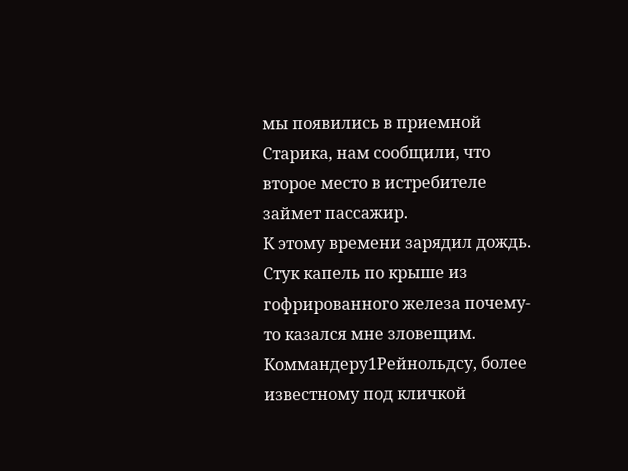мы появились в приемной Старика, нам сообщили, что второе место в истребителе займет пассажир.
К этому времени зарядил дождь. Стук капель по крыше из гофрированного железа почему-то казался мне зловещим.
Коммандеру1Рейнольдсу, более известному под кличкой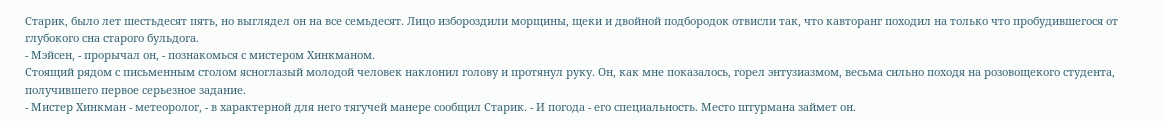Старик, было лет шестьдесят пять, но выглядел он на все семьдесят. Лицо избороздили морщины, щеки и двойной подбородок отвисли так, что кавторанг походил на только что пробудившегося от глубокого сна старого бульдога.
- Мэйсен, - прорычал он, - познакомься с мистером Хинкманом.
Стоящий рядом с письменным столом ясноглазый молодой человек наклонил голову и протянул руку. Он, как мне показалось, горел энтузиазмом, весьма сильно походя на розовощекого студента, получившего первое серьезное задание.
- Мистер Хинкман - метеоролог, - в характерной для него тягучей манере сообщил Старик. - И погода - его специальность. Место штурмана займет он.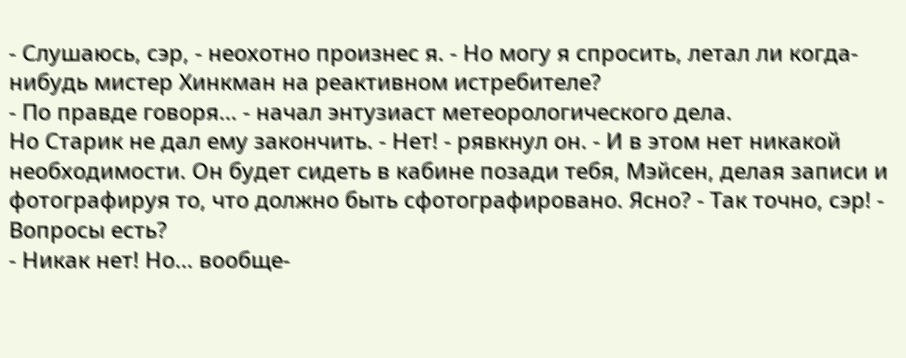- Слушаюсь, сэр, - неохотно произнес я. - Но могу я спросить, летал ли когда- нибудь мистер Хинкман на реактивном истребителе?
- По правде говоря... - начал энтузиаст метеорологического дела.
Но Старик не дал ему закончить. - Нет! - рявкнул он. - И в этом нет никакой необходимости. Он будет сидеть в кабине позади тебя, Мэйсен, делая записи и фотографируя то, что должно быть сфотографировано. Ясно? - Так точно, сэр! - Вопросы есть?
- Никак нет! Но... вообще-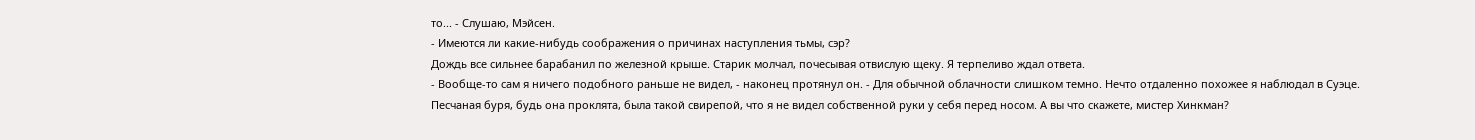то... - Слушаю, Мэйсен.
- Имеются ли какие-нибудь соображения о причинах наступления тьмы, сэр?
Дождь все сильнее барабанил по железной крыше. Старик молчал, почесывая отвислую щеку. Я терпеливо ждал ответа.
- Вообще-то сам я ничего подобного раньше не видел, - наконец протянул он. - Для обычной облачности слишком темно. Нечто отдаленно похожее я наблюдал в Суэце. Песчаная буря, будь она проклята, была такой свирепой, что я не видел собственной руки у себя перед носом. А вы что скажете, мистер Хинкман?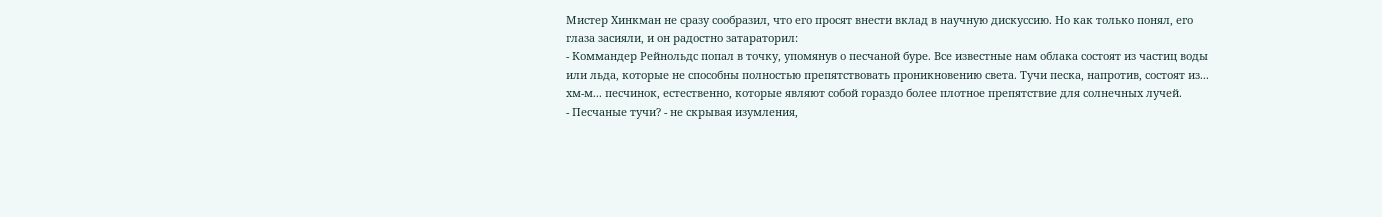Мистер Хинкман не сразу сообразил, что его просят внести вклад в научную дискуссию. Но как только понял, его глаза засияли, и он радостно затараторил:
- Коммандер Рейнольдс попал в точку, упомянув о песчаной буре. Все известные нам облака состоят из частиц воды или льда, которые не способны полностью препятствовать проникновению света. Тучи песка, напротив, состоят из... хм-м... песчинок, естественно, которые являют собой гораздо более плотное препятствие для солнечных лучей.
- Песчаные тучи? - не скрывая изумления,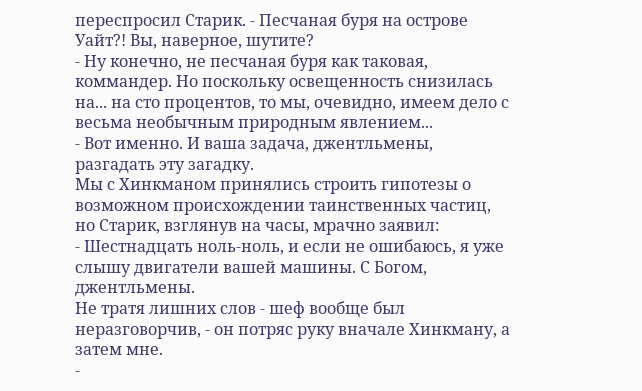переспросил Старик. - Песчаная буря на острове Уайт?! Вы, наверное, шутите?
- Ну конечно, не песчаная буря как таковая, коммандер. Но поскольку освещенность снизилась на... на сто процентов, то мы, очевидно, имеем дело с весьма необычным природным явлением...
- Вот именно. И ваша задача, джентльмены, разгадать эту загадку.
Мы с Хинкманом принялись строить гипотезы о возможном происхождении таинственных частиц, но Старик, взглянув на часы, мрачно заявил:
- Шестнадцать ноль-ноль, и если не ошибаюсь, я уже слышу двигатели вашей машины. С Богом, джентльмены.
Не тратя лишних слов - шеф вообще был неразговорчив, - он потряс руку вначале Хинкману, а затем мне.
-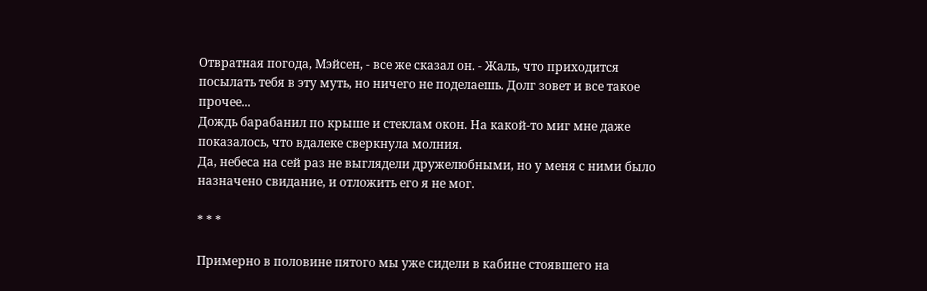Отвратная погода, Мэйсен, - все же сказал он. - Жаль, что приходится посылать тебя в эту муть, но ничего не поделаешь. Долг зовет и все такое прочее...
Дождь барабанил по крыше и стеклам окон. На какой-то миг мне даже показалось, что вдалеке сверкнула молния.
Да, небеса на сей раз не выглядели дружелюбными, но у меня с ними было назначено свидание, и отложить его я не мог.

* * *

Примерно в половине пятого мы уже сидели в кабине стоявшего на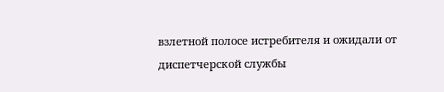взлетной полосе истребителя и ожидали от диспетчерской службы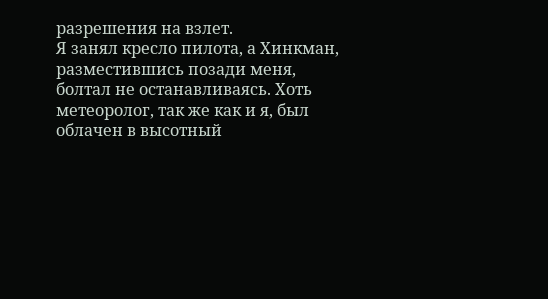разрешения на взлет.
Я занял кресло пилота, а Хинкман, разместившись позади меня, болтал не останавливаясь. Хоть метеоролог, так же как и я, был облачен в высотный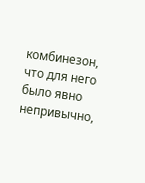комбинезон, что для него было явно непривычно,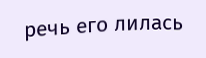речь его лилась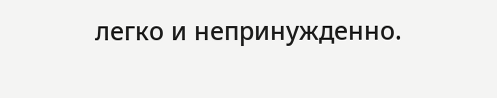легко и непринужденно.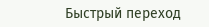Быстрый переход